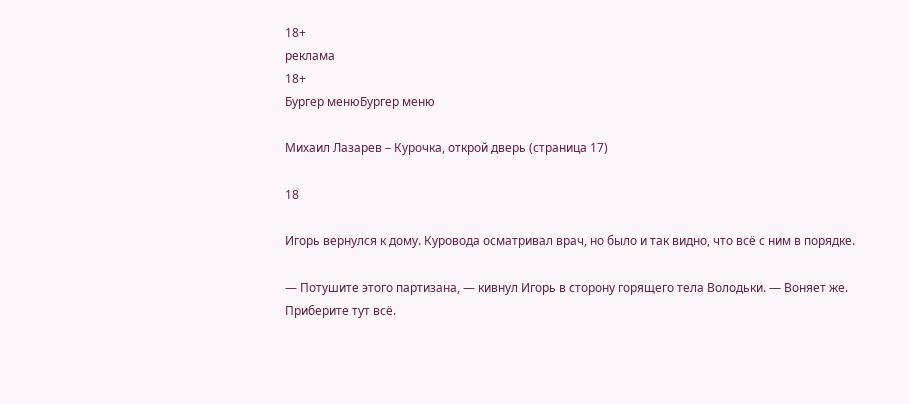18+
реклама
18+
Бургер менюБургер меню

Михаил Лазарев – Курочка, открой дверь (страница 17)

18

Игорь вернулся к дому. Куровода осматривал врач, но было и так видно, что всё с ним в порядке.

— Потушите этого партизана, — кивнул Игорь в сторону горящего тела Володьки. — Воняет же. Приберите тут всё.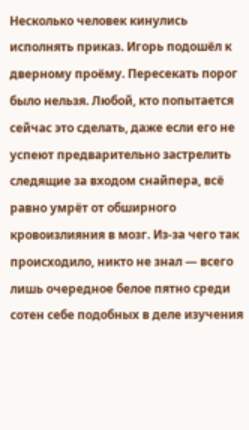Несколько человек кинулись исполнять приказ. Игорь подошёл к дверному проёму. Пересекать порог было нельзя. Любой, кто попытается сейчас это сделать, даже если его не успеют предварительно застрелить следящие за входом снайпера, всё равно умрёт от обширного кровоизлияния в мозг. Из-за чего так происходило, никто не знал — всего лишь очередное белое пятно среди сотен себе подобных в деле изучения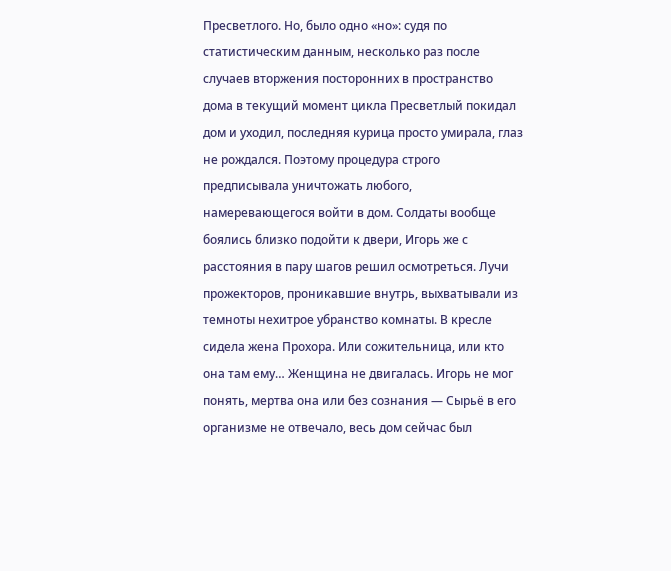Пресветлого. Но, было одно «но»: судя по статистическим данным, несколько раз после случаев вторжения посторонних в пространство дома в текущий момент цикла Пресветлый покидал дом и уходил, последняя курица просто умирала, глаз не рождался. Поэтому процедура строго предписывала уничтожать любого, намеревающегося войти в дом. Солдаты вообще боялись близко подойти к двери, Игорь же с расстояния в пару шагов решил осмотреться. Лучи прожекторов, проникавшие внутрь, выхватывали из темноты нехитрое убранство комнаты. В кресле сидела жена Прохора. Или сожительница, или кто она там ему… Женщина не двигалась. Игорь не мог понять, мертва она или без сознания — Сырьё в его организме не отвечало, весь дом сейчас был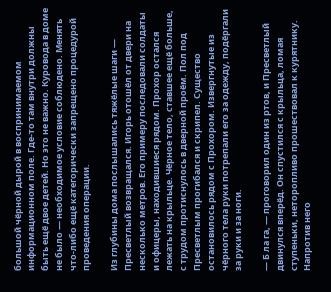большой чёрной дырой в воспринимаемом информационном поле. Где-то там внутри должны быть ещё двое детей. Но это не важно. Куровода в доме не было — необходимое условие соблюдено. Менять что-либо ещё категорически запрещено процедурой проведения операции.

Из глубины дома послышались тяжёлые шаги — Пресветлый возвращался. Игорь отошёл от двери на несколько метров. Его примеру последовали солдаты и офицеры, находившиеся рядом. Прохор остался лежать на крыльце. Чёрное тело, ставшее ещё больше, с трудом протиснулось в дверной проём. Пол под Пресветлым прогибался и скрипел. Существо остановилось рядом с Прохором. Извергнутые из чёрного тела руки потрепали его за одежду, подёргали за руки и за ноги.

— Б ла га, — проговорил один из ртов, и Пресветлый двинулся вперёд. Он спустился с крыльца, ломая ступеньки, неторопливо прошествовал к курятнику. Напротив него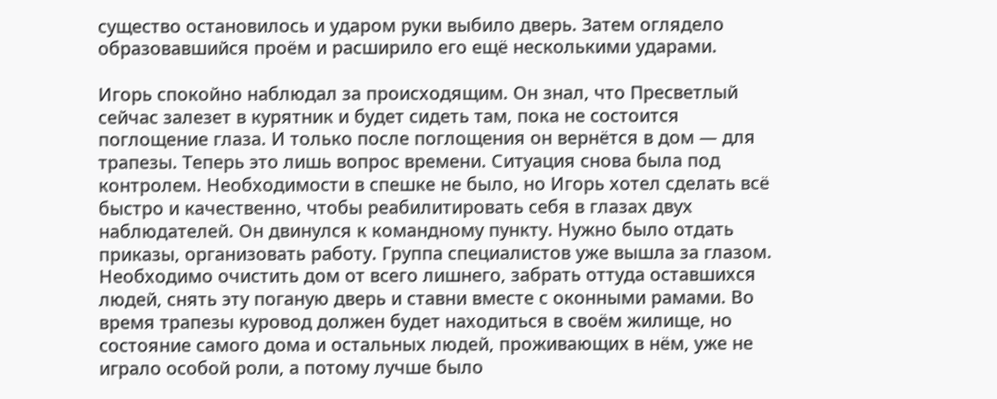существо остановилось и ударом руки выбило дверь. Затем оглядело образовавшийся проём и расширило его ещё несколькими ударами.

Игорь спокойно наблюдал за происходящим. Он знал, что Пресветлый сейчас залезет в курятник и будет сидеть там, пока не состоится поглощение глаза. И только после поглощения он вернётся в дом — для трапезы. Теперь это лишь вопрос времени. Ситуация снова была под контролем. Необходимости в спешке не было, но Игорь хотел сделать всё быстро и качественно, чтобы реабилитировать себя в глазах двух наблюдателей. Он двинулся к командному пункту. Нужно было отдать приказы, организовать работу. Группа специалистов уже вышла за глазом. Необходимо очистить дом от всего лишнего, забрать оттуда оставшихся людей, снять эту поганую дверь и ставни вместе с оконными рамами. Во время трапезы куровод должен будет находиться в своём жилище, но состояние самого дома и остальных людей, проживающих в нём, уже не играло особой роли, а потому лучше было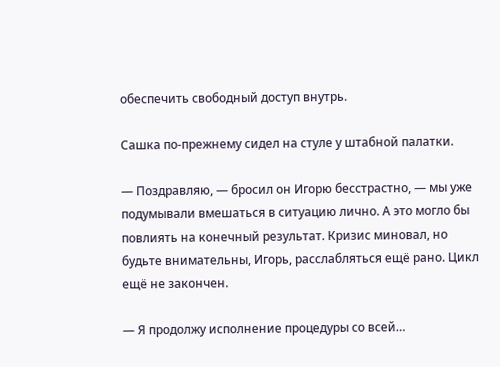обеспечить свободный доступ внутрь.

Сашка по-прежнему сидел на стуле у штабной палатки.

— Поздравляю, — бросил он Игорю бесстрастно, — мы уже подумывали вмешаться в ситуацию лично. А это могло бы повлиять на конечный результат. Кризис миновал, но будьте внимательны, Игорь, расслабляться ещё рано. Цикл ещё не закончен.

— Я продолжу исполнение процедуры со всей…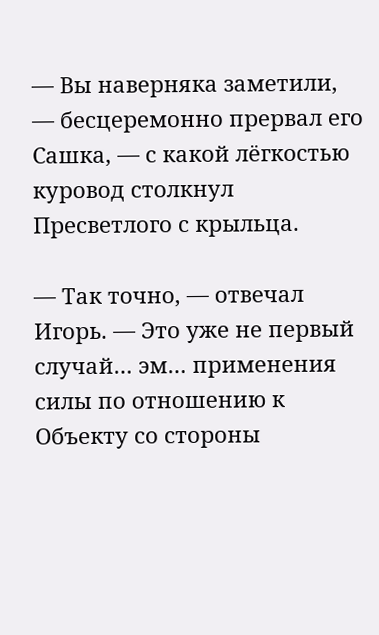— Вы наверняка заметили, — бесцеремонно прервал его Сашка, — с какой лёгкостью куровод столкнул Пресветлого с крыльца.

— Так точно, — отвечал Игорь. — Это уже не первый случай… эм… применения силы по отношению к Объекту со стороны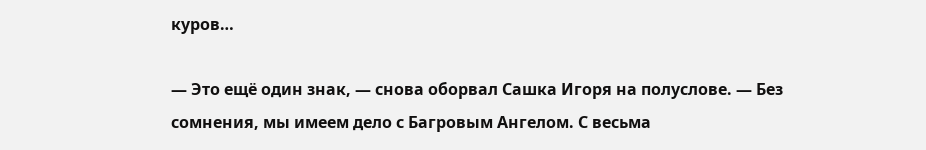куров…

— Это ещё один знак, — снова оборвал Сашка Игоря на полуслове. — Без сомнения, мы имеем дело с Багровым Ангелом. С весьма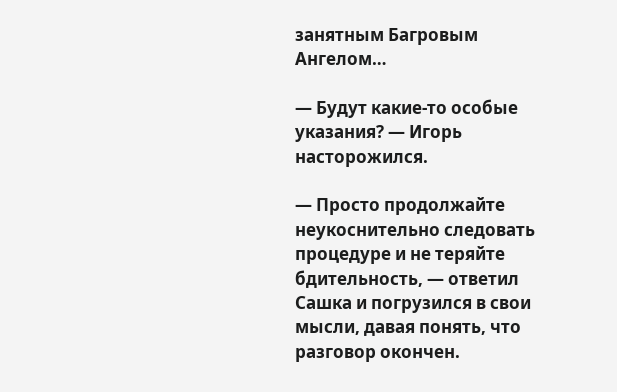занятным Багровым Ангелом…

— Будут какие-то особые указания? — Игорь насторожился.

— Просто продолжайте неукоснительно следовать процедуре и не теряйте бдительность, — ответил Сашка и погрузился в свои мысли, давая понять, что разговор окончен.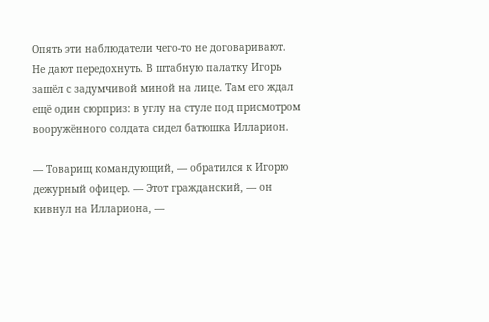Опять эти наблюдатели чего-то не договаривают. Не дают передохнуть. В штабную палатку Игорь зашёл с задумчивой миной на лице. Там его ждал ещё один сюрприз: в углу на стуле под присмотром вооружённого солдата сидел батюшка Илларион.

— Товарищ командующий, — обратился к Игорю дежурный офицер. — Этот гражданский, — он кивнул на Иллариона, —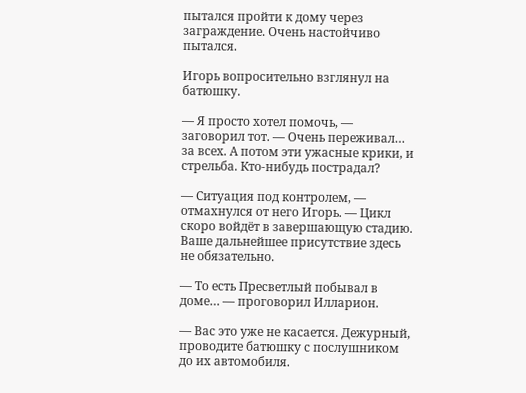пытался пройти к дому через заграждение. Очень настойчиво пытался.

Игорь вопросительно взглянул на батюшку.

— Я просто хотел помочь, — заговорил тот. — Очень переживал… за всех. А потом эти ужасные крики, и стрельба. Кто-нибудь пострадал?

— Ситуация под контролем, — отмахнулся от него Игорь. — Цикл скоро войдёт в завершающую стадию. Ваше дальнейшее присутствие здесь не обязательно.

— То есть Пресветлый побывал в доме… — проговорил Илларион.

— Вас это уже не касается. Дежурный, проводите батюшку с послушником до их автомобиля.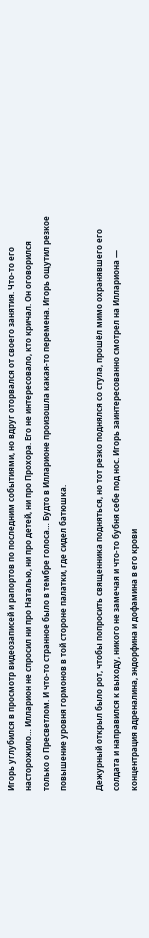Игорь углубился в просмотр видеозаписей и рапортов по последним событиями, но вдруг оторвался от своего занятия. Что-то его насторожило… Илларион не спросил ни про Наталью, ни про детей, ни про Прохора. Его не интересовало, кто кричал. Он оговорился только о Пресветлом. И что-то странное было в тембре голоса… Будто в Илларионе произошла какая-то перемена. Игорь ощутил резкое повышение уровня гормонов в той стороне палатки, где сидел батюшка.

Дежурный открыл было рот, чтобы попросить священника подняться, но тот резко поднялся со стула, прошёл мимо охранявшего его солдата и направился к выходу, никого не замечая и что-то бубня себе под нос. Игорь заинтересованно смотрел на Иллариона — концентрация адреналина, эндорфина и дофамина в его крови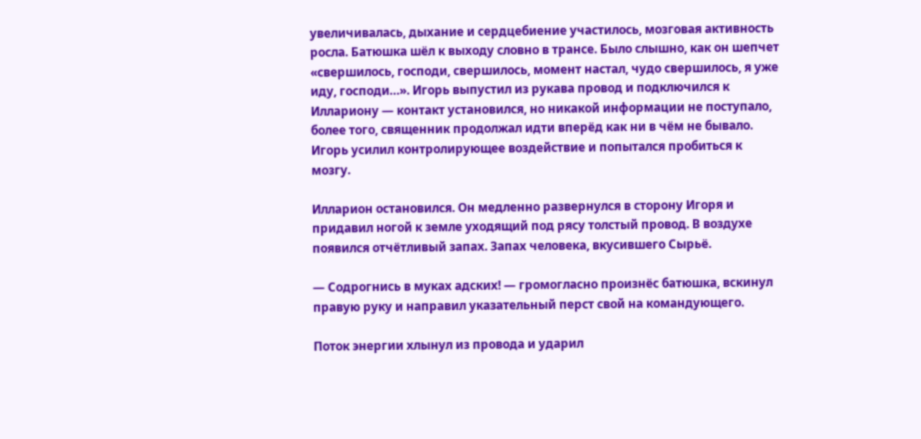увеличивалась, дыхание и сердцебиение участилось, мозговая активность росла. Батюшка шёл к выходу словно в трансе. Было слышно, как он шепчет «свершилось, господи, свершилось, момент настал, чудо свершилось, я уже иду, господи…». Игорь выпустил из рукава провод и подключился к Иллариону — контакт установился, но никакой информации не поступало, более того, священник продолжал идти вперёд как ни в чём не бывало. Игорь усилил контролирующее воздействие и попытался пробиться к мозгу.

Илларион остановился. Он медленно развернулся в сторону Игоря и придавил ногой к земле уходящий под рясу толстый провод. В воздухе появился отчётливый запах. Запах человека, вкусившего Сырьё.

— Содрогнись в муках адских! — громогласно произнёс батюшка, вскинул правую руку и направил указательный перст свой на командующего.

Поток энергии хлынул из провода и ударил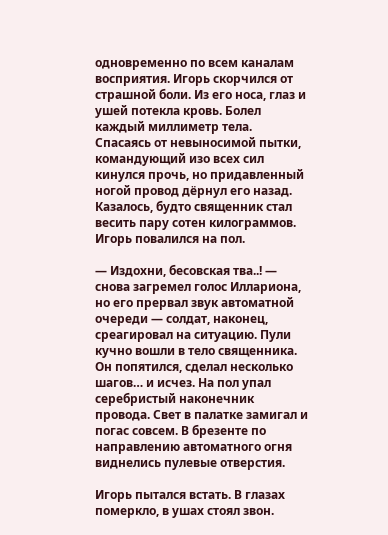одновременно по всем каналам восприятия. Игорь скорчился от страшной боли. Из его носа, глаз и ушей потекла кровь. Болел каждый миллиметр тела. Спасаясь от невыносимой пытки, командующий изо всех сил кинулся прочь, но придавленный ногой провод дёрнул его назад. Казалось, будто священник стал весить пару сотен килограммов. Игорь повалился на пол.

— Издохни, бесовская тва..! — снова загремел голос Иллариона, но его прервал звук автоматной очереди — солдат, наконец, среагировал на ситуацию. Пули кучно вошли в тело священника. Он попятился, сделал несколько шагов… и исчез. На пол упал серебристый наконечник провода. Свет в палатке замигал и погас совсем. В брезенте по направлению автоматного огня виднелись пулевые отверстия.

Игорь пытался встать. В глазах померкло, в ушах стоял звон.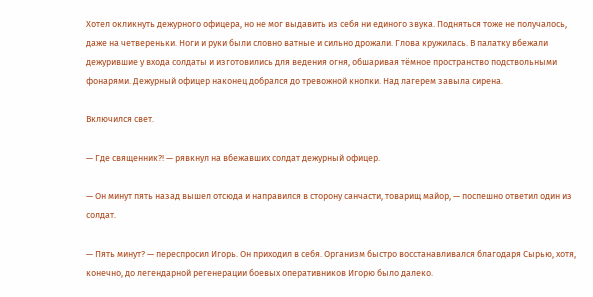Хотел окликнуть дежурного офицера, но не мог выдавить из себя ни единого звука. Подняться тоже не получалось, даже на четвереньки. Ноги и руки были словно ватные и сильно дрожали. Глова кружилась. В палатку вбежали дежурившие у входа солдаты и изготовились для ведения огня, обшаривая тёмное пространство подствольными фонарями. Дежурный офицер наконец добрался до тревожной кнопки. Над лагерем завыла сирена.

Включился свет.

— Где священник?! — рявкнул на вбежавших солдат дежурный офицер.

— Он минут пять назад вышел отсюда и направился в сторону санчасти, товарищ майор, — поспешно ответил один из солдат.

— Пять минут? — переспросил Игорь. Он приходил в себя. Организм быстро восстанавливался благодаря Сырью, хотя, конечно, до легендарной регенерации боевых оперативников Игорю было далеко.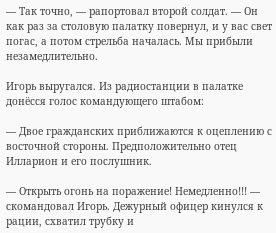— Так точно, — рапортовал второй солдат. — Он как раз за столовую палатку повернул, и у вас свет погас, а потом стрельба началась. Мы прибыли незамедлительно.

Игорь выругался. Из радиостанции в палатке донёсся голос командующего штабом:

— Двое гражданских приближаются к оцеплению с восточной стороны. Предположительно отец Илларион и его послушник.

— Открыть огонь на поражение! Немедленно!!! — скомандовал Игорь. Дежурный офицер кинулся к рации, схватил трубку и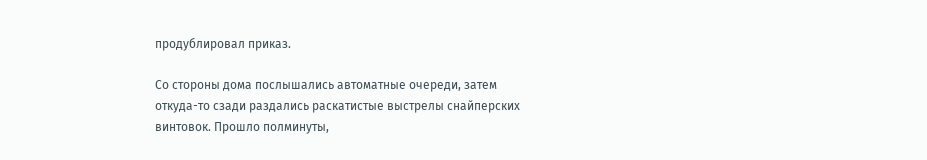продублировал приказ.

Со стороны дома послышались автоматные очереди, затем откуда-то сзади раздались раскатистые выстрелы снайперских винтовок. Прошло полминуты,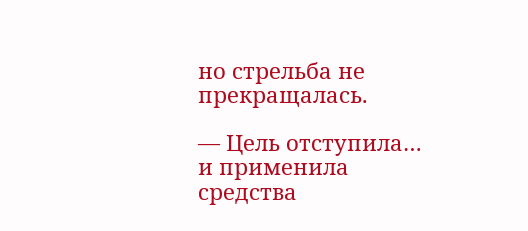но стрельба не прекращалась.

— Цель отступила… и применила средства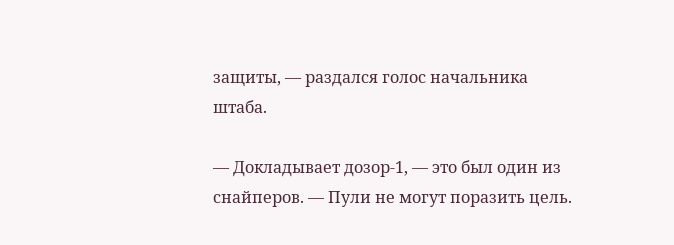защиты, — раздался голос начальника штаба.

— Докладывает дозор-1, — это был один из снайперов. — Пули не могут поразить цель.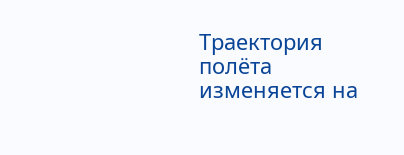Траектория полёта изменяется на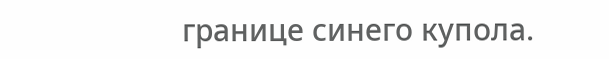границе синего купола.